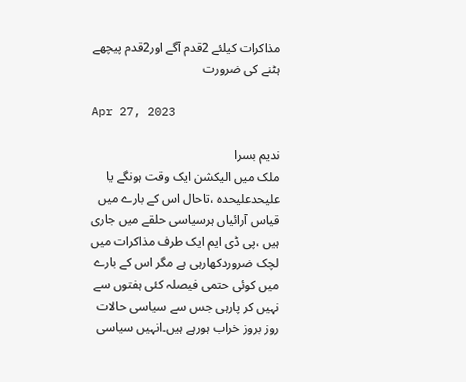مذاکرات کیلئے 2قدم آگے اور2قدم پیچھے ہٹنے کی ضرورت

Apr 27, 2023

ندیم بسرا
ملک میں الیکشن ایک وقت ہونگے یا علیحدعلیحدہ ،تاحال اس کے بارے میں قیاس آرائیاں ہرسیاسی حلقے میں جاری ہیں ،پی ڈی ایم ایک طرف مذاکرات میں لچک ضروردکھارہی ہے مگر اس کے بارے میں کوئی حتمی فیصلہ کئی ہفتوں سے نہیں کر پارہی جس سے سیاسی حالات روز بروز خراب ہورہے ہیں۔انہیں سیاسی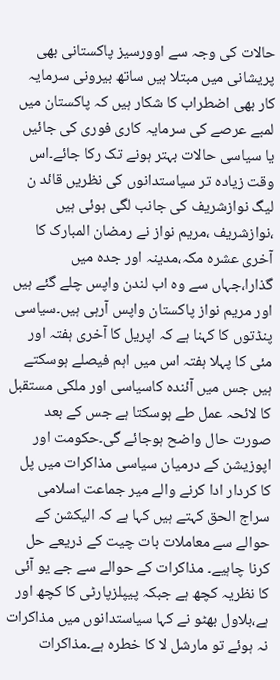حالات کی وجہ سے اوورسیز پاکستانی بھی پریشانی میں مبتلا ہیں ساتھ بیرونی سرمایہ کار بھی اضطراب کا شکار ہیں کہ پاکستان میں لمبے عرصے کی سرمایہ کاری فوری کی جائیں یا سیاسی حالات بہتر ہونے تک رکا جائے۔اس وقت زیادہ تر سیاستدانوں کی نظریں قائد ن لیگ نوازشریف کی جانب لگی ہوئی ہیں ،نوازشریف ،مریم نواز نے رمضان المبارک کا آخری عشرہ مکہ،مدینہ اور جدہ میں گذارا،جہاں سے وہ اب لندن واپس چلے گئے ہیں اور مریم نواز پاکستان واپس آرہی ہیں۔سیاسی پنڈتوں کا کہنا ہے کہ اپریل کا آخری ہفتہ اور مئی کا پہلا ہفتہ اس میں اہم فیصلے ہوسکتے ہیں جس میں آئندہ کاسیاسی اور ملکی مستقبل کا لائحہ عمل طے ہوسکتا ہے جس کے بعد صورت حال واضح ہوجائے گی۔حکومت اور اپوزیشن کے درمیان سیاسی مذاکرات میں پل کا کردار ادا کرنے والے میر جماعت اسلامی سراج الحق کہتے ہیں کہا ہے کہ الیکشن کے حوالے سے معاملات بات چیت کے ذریعے حل کرنا چاہیے۔ مذاکرات کے حوالے سے جے یو آئی کا نظریہ کچھ ہے جبکہ پیپلزپارٹی کا کچھ اور ہے،بلاول بھٹو نے کہا سیاستدانوں میں مذاکرات نہ ہوئے تو مارشل لا کا خطرہ ہے۔مذاکرات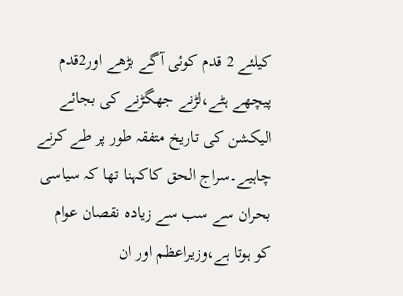کیلئے 2 قدم کوئی آگے بڑھے اور2قدم پیچھے ہٹے،لڑنے جھگڑنے کی بجائے الیکشن کی تاریخ متفقہ طور پر طے کرنے چاہیے۔سراج الحق کاکہنا تھا کہ سیاسی بحران سے سب سے زیادہ نقصان عوام کو ہوتا ہے،وزیراعظم اور ان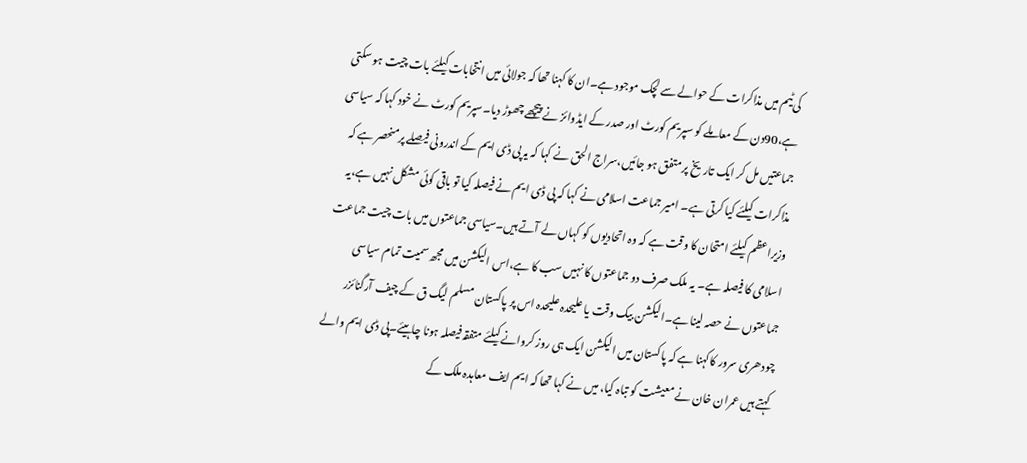کی ٹیم میں مذاکرات کے حوالے سے لچک موجود ہے۔ان کا کہنا تھا کہ جولائی میں انتخابات کیلئے بات چیت ہو سکتی ہے،90دن کے معاملے کو سپریم کورٹ اور صدر کے ایڈوائز نے پیچھے چھوڑ دیا۔سپریم کورٹ نے خود کہا کہ سیاسی جماعتیں مل کر ایک تاریخ پر متفق ہو جائیں،سراج الحق نے کہا کہ یہ پی ڈی ایم کے اندرونی فیصلے پرمنحصر ہے کہ مذاکرات کیلئے کیا کرتی ہے۔ امیر جماعت اسلامی نے کہا کہ پی ڈی ایم نے فیصلہ کیا تو باقی کوئی مشکل نہیں ہے،یہ وزیراعظم کیلئے امتحان کا وقت ہے کہ وہ اتحادیوں کو کہاں لے آتے ہیں۔سیاسی جماعتوں میں بات چیت جماعت اسلامی کا فیصلہ ہے۔ یہ ملک صرف دو جماعتوں کا نہیں سب کا ہے،اس الیکشن میں مجھ سمیت تمام سیاسی جماعتوں نے حصہ لینا ہے۔الیکشن بیک وقت یا علیحدہ علیحدہ اس پر پاکستان مسلم لیگ ق کے چیف آرگنائزر چودھری سرور کاکہنا ہے کہ پاکستان میں الیکشن ایک ہی روز کروانے کیلئے متفقہ فیصلہ ہونا چاہیئے۔پی ڈی ایم والے کہتے ہیں عمران خان نے معیشت کو تباہ کیا، میں نے کہا تھا کہ ایم ایف معاہدہ ملک کے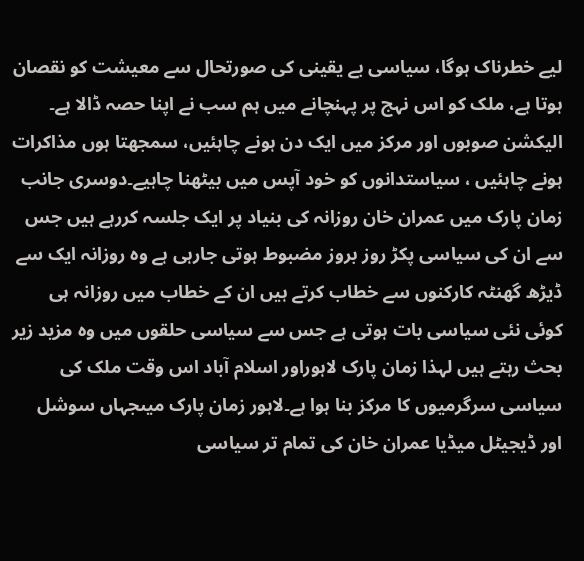لیے خطرناک ہوگا، سیاسی بے یقینی کی صورتحال سے معیشت کو نقصان ہوتا ہے، ملک کو اس نہج پر پہنچانے میں ہم سب نے اپنا حصہ ڈالا ہے۔ الیکشن صوبوں اور مرکز میں ایک دن ہونے چاہئیں، سمجھتا ہوں مذاکرات ہونے چاہئیں ، سیاستدانوں کو خود آپس میں بیٹھنا چاہیے۔دوسری جانب زمان پارک میں عمران خان روزانہ کی بنیاد پر ایک جلسہ کررہے ہیں جس سے ان کی سیاسی پکڑ روز بروز مضبوط ہوتی جارہی ہے وہ روزانہ ایک سے ڈیڑھ گھنٹہ کارکنوں سے خطاب کرتے ہیں ان کے خطاب میں روزانہ ہی کوئی نئی سیاسی بات ہوتی ہے جس سے سیاسی حلقوں میں وہ مزید زیر بحث رہتے ہیں لہذا زمان پارک لاہوراور اسلام آباد اس وقت ملک کی سیاسی سرگرمیوں کا مرکز بنا ہوا ہے۔لاہور زمان پارک میںجہاں سوشل اور ڈیجیٹل میڈیا عمران خان کی تمام تر سیاسی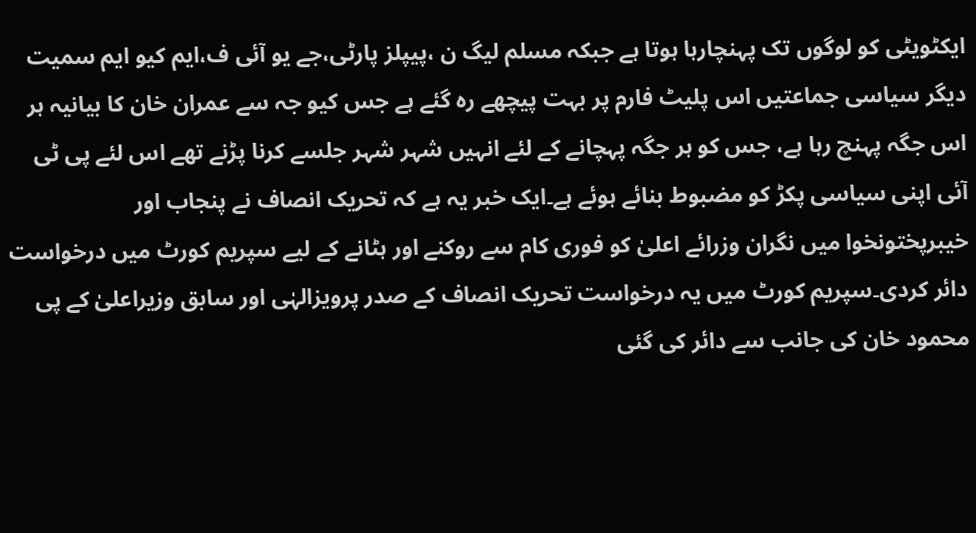ایکٹویٹی کو لوگوں تک پہنچارہا ہوتا ہے جبکہ مسلم لیگ ن ،پیپلز پارٹی،جے یو آئی ف،ایم کیو ایم سمیت دیگر سیاسی جماعتیں اس پلیٹ فارم پر بہت پیچھے رہ گئے ہے جس کیو جہ سے عمران خان کا بیانیہ ہر اس جگہ پہنچ رہا ہے، جس کو ہر جگہ پہچانے کے لئے انہیں شہر شہر جلسے کرنا پڑنے تھے اس لئے پی ٹی آئی اپنی سیاسی پکڑ کو مضبوط بنائے ہوئے ہے۔ایک خبر یہ ہے کہ تحریک انصاف نے پنجاب اور خیبرپختونخوا میں نگران وزرائے اعلیٰ کو فوری کام سے روکنے اور ہٹانے کے لیے سپریم کورٹ میں درخواست دائر کردی۔سپریم کورٹ میں یہ درخواست تحریک انصاف کے صدر پرویزالہٰی اور سابق وزیراعلیٰ کے پی محمود خان کی جانب سے دائر کی گئی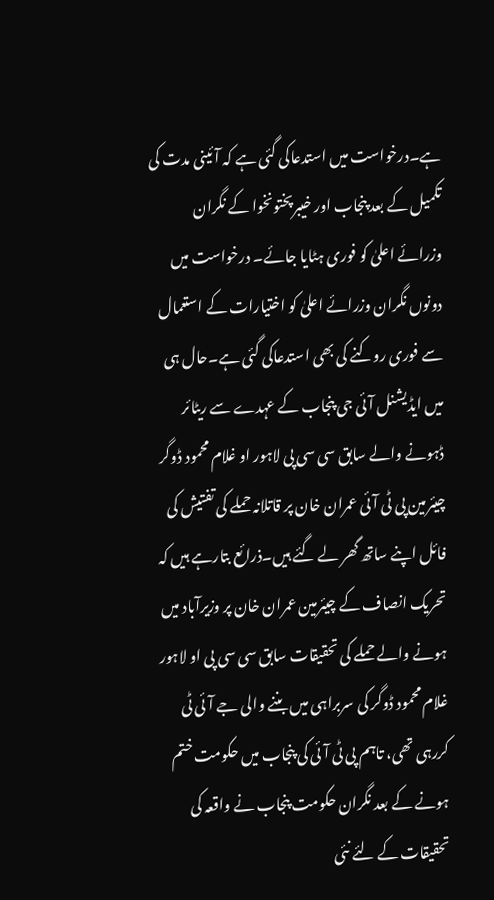ہے۔درخواست میں استدعاکی گئی ہے کہ آئینی مدت کی تکمیل کے بعد پنجاب اور خیبرپختونخوا کے نگران وزرائے اعلیٰ کو فوری ہٹایا جائے۔ درخواست میں دونوں نگران وزرائے اعلیٰ کو اختیارات کے استعمال سے فوری روکنے کی بھی استدعاکی گئی ہے۔حال ہی میں ایڈیشنل آئی جی پنجاب کے عہدے سے ریٹائر ڈہونے والے سابق سی سی پی لاہور او غلام محمود ڈوگر چیئرمین پی ٹی آئی عمران خان پر قاتلانہ حملے کی تفتیش کی فائل اپنے ساتھ گھر لے گئے ہیں۔ذرائع بتارہے ہیں کہ تحریک انصاف کے چیئرمین عمران خان پر وزیرآباد میں ہونے والے حملے کی تحقیقات سابق سی سی پی او لاہور غلام محمود ڈوگر کی سربراہی میں بننے والی جے آئی ٹی کررہی تھی، تاہم پی ٹی آئی کی پنجاب میں حکومت ختم ہونے کے بعد نگران حکومت پنجاب نے واقعہ کی تحقیقات کے لئے نئی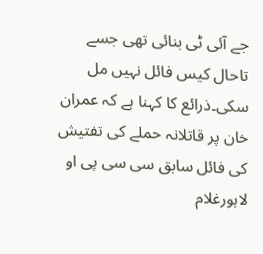جے آئی ٹی بنائی تھی جسے تاحال کیس فائل نہیں مل سکی۔ذرائع کا کہنا ہے کہ عمران خان پر قاتلانہ حملے کی تفتیش کی فائل سابق سی سی پی او لاہورغلام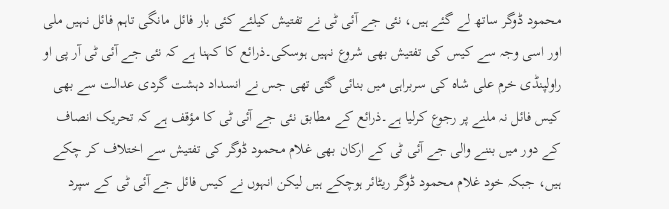محمود ڈوگر ساتھ لے گئے ہیں، نئی جے آئی ٹی نے تفتیش کیلئے کئی بار فائل مانگی تاہم فائل نہیں ملی اور اسی وجہ سے کیس کی تفتیش بھی شروع نہیں ہوسکی۔ذرائع کا کہنا ہے کہ نئی جے آئی ٹی آر پی او راولپنڈی خرم علی شاہ کی سربراہی میں بنائی گئی تھی جس نے انسداد دہشت گردی عدالت سے بھی کیس فائل نہ ملنے پر رجوع کرلیا ہے۔ذرائع کے مطابق نئی جے آئی ٹی کا مؤقف ہے کہ تحریک انصاف کے دور میں بننے والی جے آئی ٹی کے ارکان بھی غلام محمود ڈوگر کی تفتیش سے اختلاف کر چکے ہیں، جبکہ خود غلام محمود ڈوگر ریٹائر ہوچکے ہیں لیکن انہوں نے کیس فائل جے آئی ٹی کے سپرد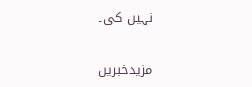نہیں کی۔

مزیدخبریں